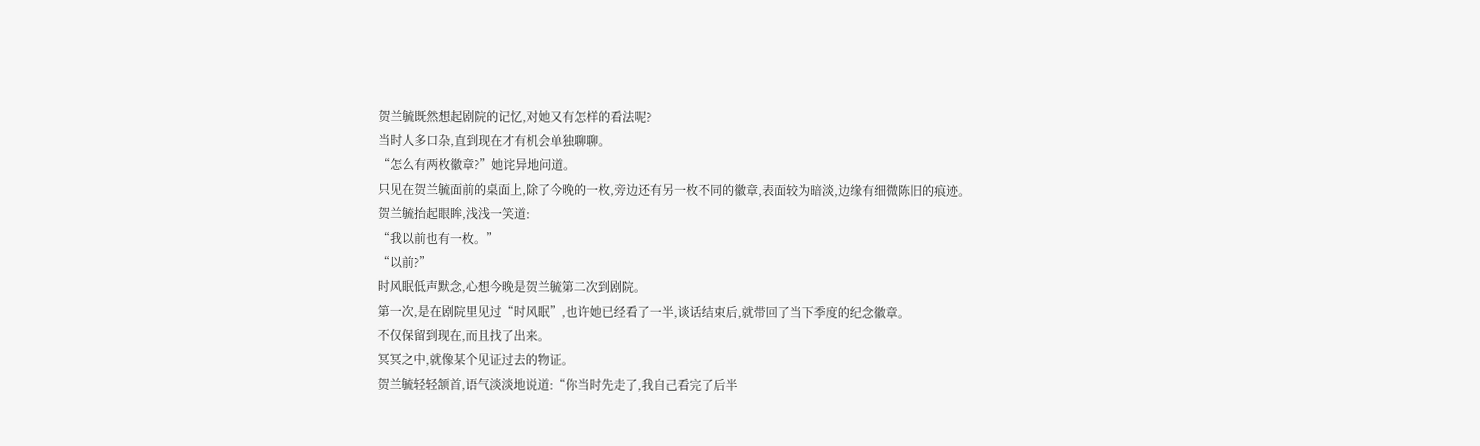贺兰毓既然想起剧院的记忆,对她又有怎样的看法呢?
当时人多口杂,直到现在才有机会单独聊聊。
“怎么有两枚徽章?”她诧异地问道。
只见在贺兰毓面前的桌面上,除了今晚的一枚,旁边还有另一枚不同的徽章,表面较为暗淡,边缘有细微陈旧的痕迹。
贺兰毓抬起眼眸,浅浅一笑道:
“我以前也有一枚。”
“以前?”
时风眠低声默念,心想今晚是贺兰毓第二次到剧院。
第一次,是在剧院里见过“时风眠”,也许她已经看了一半,谈话结束后,就带回了当下季度的纪念徽章。
不仅保留到现在,而且找了出来。
冥冥之中,就像某个见证过去的物证。
贺兰毓轻轻颔首,语气淡淡地说道:“你当时先走了,我自己看完了后半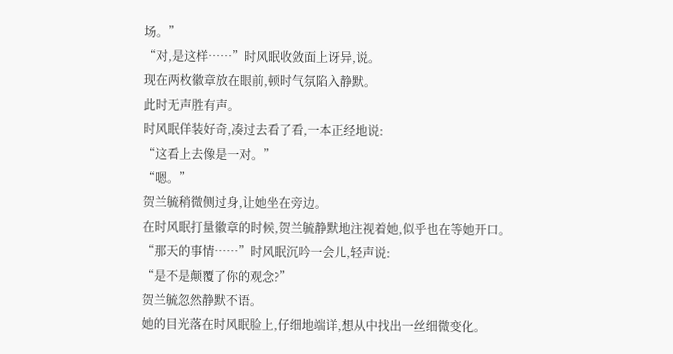场。”
“对,是这样……”时风眠收敛面上讶异,说。
现在两枚徽章放在眼前,顿时气氛陷入静默。
此时无声胜有声。
时风眠佯装好奇,凑过去看了看,一本正经地说:
“这看上去像是一对。”
“嗯。”
贺兰毓稍微侧过身,让她坐在旁边。
在时风眠打量徽章的时候,贺兰毓静默地注视着她,似乎也在等她开口。
“那天的事情……”时风眠沉吟一会儿,轻声说:
“是不是颠覆了你的观念?”
贺兰毓忽然静默不语。
她的目光落在时风眠脸上,仔细地端详,想从中找出一丝细微变化。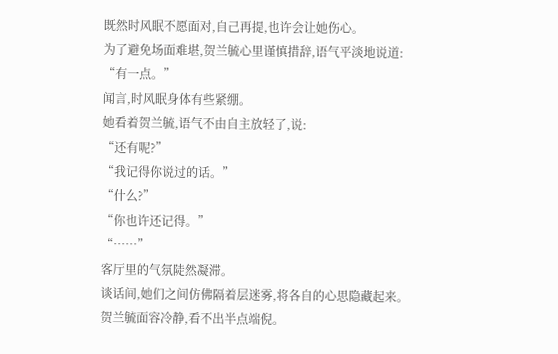既然时风眠不愿面对,自己再提,也许会让她伤心。
为了避免场面难堪,贺兰毓心里谨慎措辞,语气平淡地说道:
“有一点。”
闻言,时风眠身体有些紧绷。
她看着贺兰毓,语气不由自主放轻了,说:
“还有呢?”
“我记得你说过的话。”
“什么?”
“你也许还记得。”
“……”
客厅里的气氛陡然凝滞。
谈话间,她们之间仿佛隔着层迷雾,将各自的心思隐藏起来。
贺兰毓面容冷静,看不出半点端倪。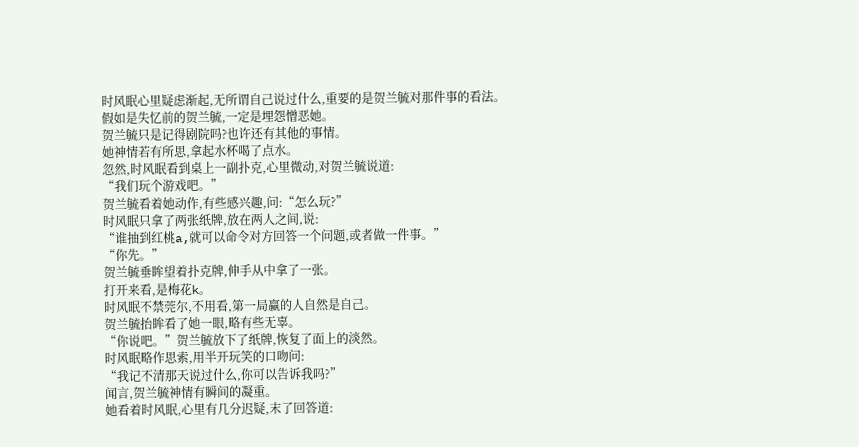时风眠心里疑虑渐起,无所谓自己说过什么,重要的是贺兰毓对那件事的看法。
假如是失忆前的贺兰毓,一定是埋怨憎恶她。
贺兰毓只是记得剧院吗?也许还有其他的事情。
她神情若有所思,拿起水杯喝了点水。
忽然,时风眠看到桌上一副扑克,心里微动,对贺兰毓说道:
“我们玩个游戏吧。”
贺兰毓看着她动作,有些感兴趣,问:“怎么玩?”
时风眠只拿了两张纸牌,放在两人之间,说:
“谁抽到红桃a,就可以命令对方回答一个问题,或者做一件事。”
“你先。”
贺兰毓垂眸望着扑克牌,伸手从中拿了一张。
打开来看,是梅花k。
时风眠不禁莞尔,不用看,第一局赢的人自然是自己。
贺兰毓抬眸看了她一眼,略有些无辜。
“你说吧。”贺兰毓放下了纸牌,恢复了面上的淡然。
时风眠略作思索,用半开玩笑的口吻问:
“我记不清那天说过什么,你可以告诉我吗?”
闻言,贺兰毓神情有瞬间的凝重。
她看着时风眠,心里有几分迟疑,末了回答道: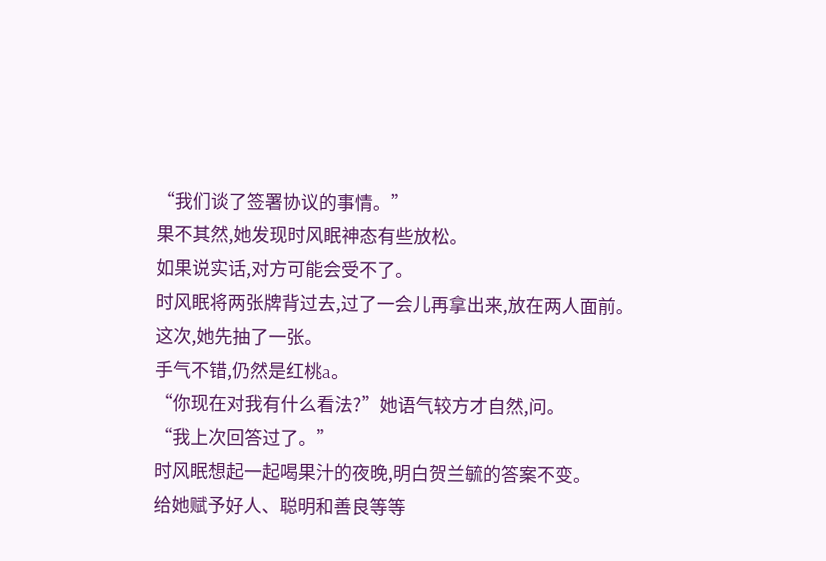“我们谈了签署协议的事情。”
果不其然,她发现时风眠神态有些放松。
如果说实话,对方可能会受不了。
时风眠将两张牌背过去,过了一会儿再拿出来,放在两人面前。
这次,她先抽了一张。
手气不错,仍然是红桃a。
“你现在对我有什么看法?”她语气较方才自然,问。
“我上次回答过了。”
时风眠想起一起喝果汁的夜晚,明白贺兰毓的答案不变。
给她赋予好人、聪明和善良等等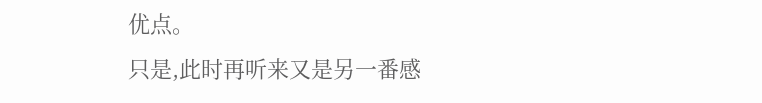优点。
只是,此时再听来又是另一番感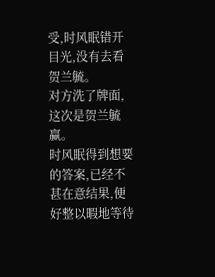受,时风眠错开目光,没有去看贺兰毓。
对方洗了牌面,这次是贺兰毓赢。
时风眠得到想要的答案,已经不甚在意结果,便好整以暇地等待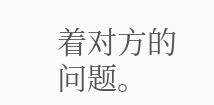着对方的问题。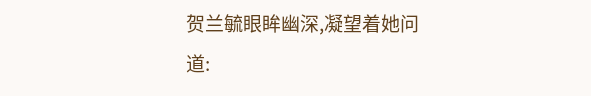贺兰毓眼眸幽深,凝望着她问道: